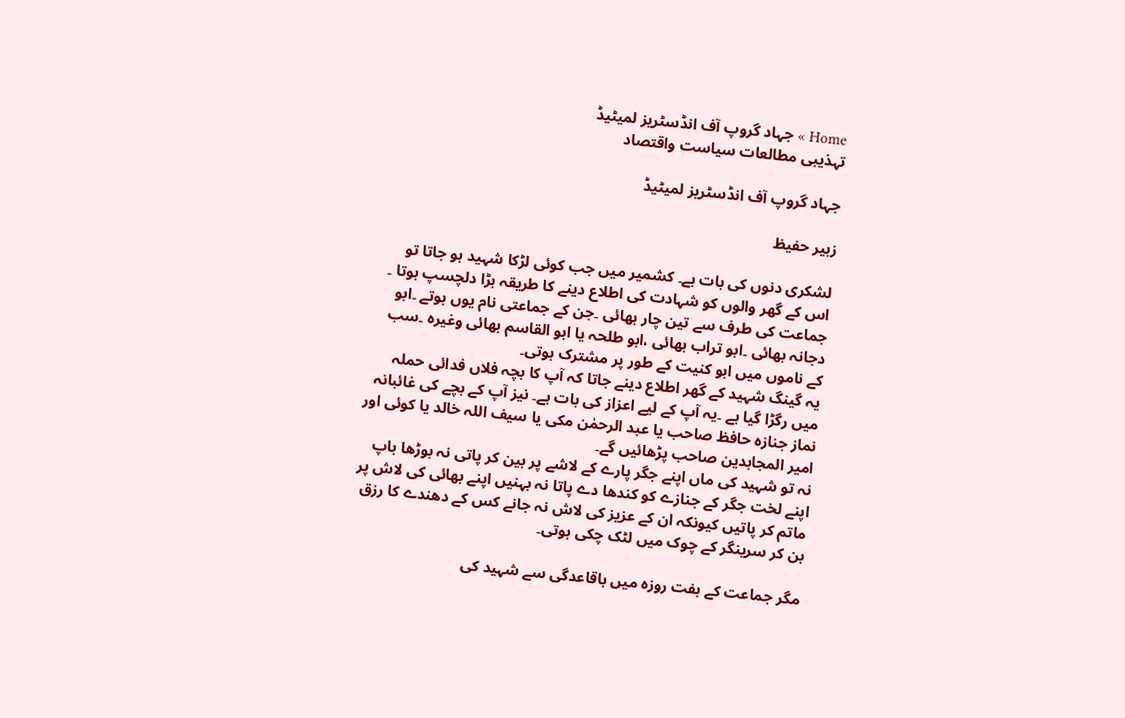Home » جہاد گروپ آف انڈسٹریز لمیٹیڈ
تہذیبی مطالعات سیاست واقتصاد

جہاد گروپ آف انڈسٹریز لمیٹیڈ

زبیر حفیظ

لشکری دنوں کی بات ہے۔ کشمیر میں جب کوئی لڑکا شہید ہو جاتا تو اس کے گھر والوں کو شہادت کی اطلاع دینے کا طریقہ بڑا دلچسپ ہوتا ۔ جماعت کی طرف سے تین چار بھائی ۔جن کے جماعتی نام یوں ہوتے ۔ابو دجانہ بھائی ۔ابو تراب بھائی ،ابو طلحہ یا ابو القاسم بھائی وغیرہ ۔سب کے ناموں میں ابو کنیت کے طور پر مشترک ہوتی۔
یہ گینگ شہید کے گھر اطلاع دینے جاتا کہ آپ کا بچہ فلاں فدائی حملہ میں رگڑا گیا ہے ۔یہ آپ کے لیے اعزاز کی بات ہے۔ نیز آپ کے بچے کی غائبانہ نماز جنازہ حافظ صاحب یا عبد الرحمٰن مکی یا سیف اللہ خالد یا کوئی اور امیر المجاہدین صاحب پڑھائیں گے۔
نہ تو شہید کی ماں اپنے جگر پارے کے لاشے پر بین کر پاتی نہ بوڑھا باپ اپنے لخت جگر کے جنازے کو کندھا دے پاتا نہ بہنیں اپنے بھائی کی لاش پر ماتم کر پاتیں کیونکہ ان کے عزیز کی لاش نہ جانے کس کے دھندے کا رزق بن کر سرینگر کے چوک میں لٹک چکی ہوتی۔

مگر جماعت کے ہفت روزہ میں باقاعدگی سے شہید کی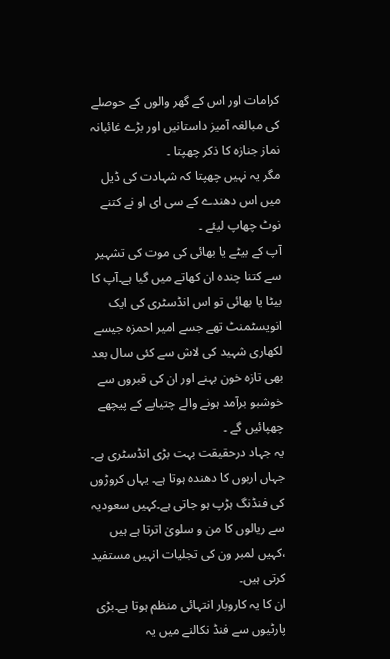کرامات اور اس کے گھر والوں کے حوصلے کی مبالغہ آمیز داستانیں اور بڑے غائبانہ نماز جنازہ کا ذکر چھپتا ۔
مگر یہ نہیں چھپتا کہ شہادت کی ڈیل میں اس دھندے کے سی ای او نے کتنے نوٹ چھاپ لیئے ۔
آپ کے بیٹے یا بھائی کی موت کی تشہیر سے کتنا چندہ ان کھاتے میں گیا ہے۔آپ کا بیٹا یا بھائی تو اس انڈسٹری کی ایک انویسٹمنٹ تھے جسے امیر احمزہ جیسے لکھاری شہید کی لاش سے کئی سال بعد بھی تازہ خون بہنے اور ان کی قبروں سے خوشبو برآمد ہونے والے چتیاپے کے پیچھے چھپائیں گے ۔
یہ جہاد درحقیقت بہت بڑی انڈسٹری ہے۔ جہاں اربوں کا دھندہ ہوتا ہے۔ یہاں کروڑوں کی فنڈنگ ہڑپ ہو جاتی ہے۔کہیں سعودیہ سے ریالوں کا من و سلویٰ اترتا ہے ہیں ،کہیں لمبر ون کی تجلیات انہیں مستفید کرتی ہیں۔
ان کا یہ کاروبار انتہائی منظم ہوتا ہے۔بڑی پارٹیوں سے فنڈ نکالنے میں یہ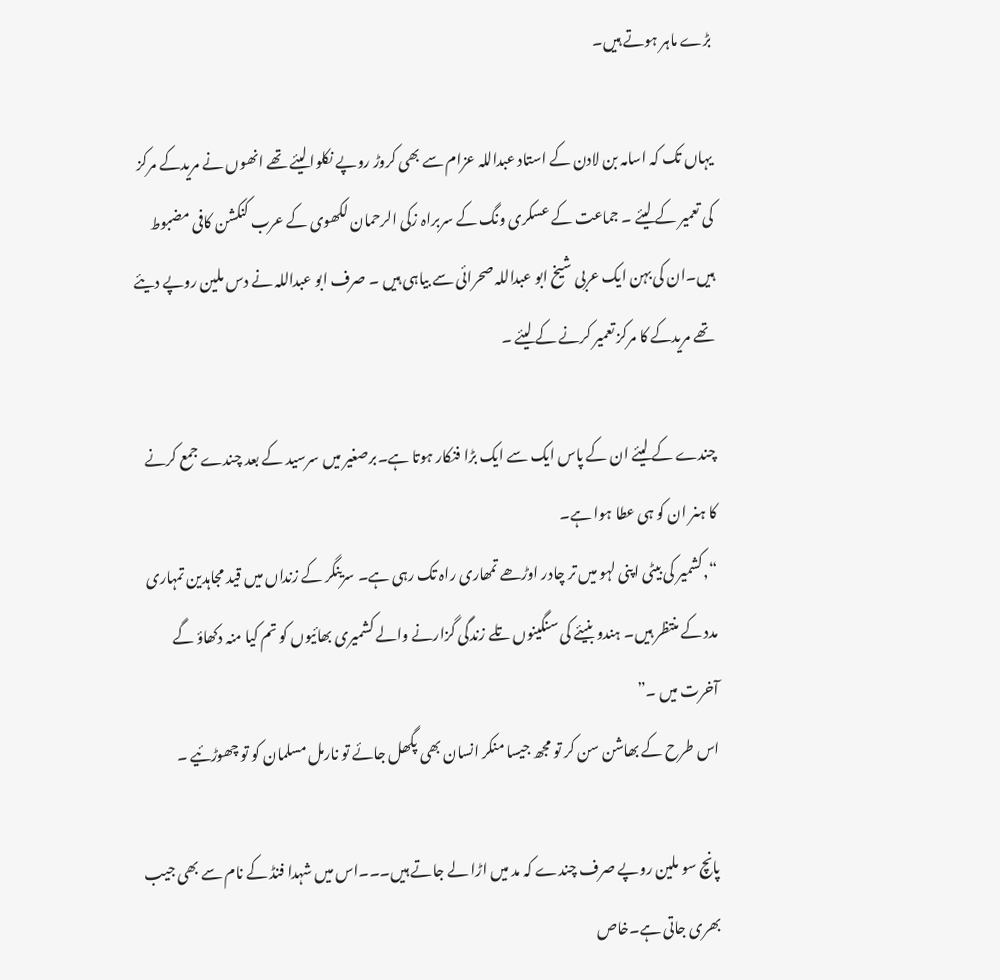بڑے ماہر ہوتے ہیں۔

یہاں تک کہ اسامہ بن لادن کے استاد عبداللہ عزام سے بھی کروڑ روپے نکلوا لیئے تھے انھوں نے مریدکے مرکز کی تعمیر کے لیئے ۔ جماعت کے عسکری ونگ کے سربراہ زکی الرحمان لکھوی کے عرب کنکشن کافی مضبوط ہیں۔ان کی بہن ایک عربی شیخ ابو عبداللہ صحرائی سے بیاہی ہیں ۔ صرف ابو عبداللہ نے دس ملین روپے دیئے تھے مریدکے کا مرکز تعمیر کرنے کے لیئے ۔

چندے کے لیئے ان کے پاس ایک سے ایک بڑا فنکار ہوتا ہے۔برصغیر میں سرسید کے بعد چندے جمع کرنے کا ہنر ان کو ہی عطا ہوا ہے۔
“,کشمیر کی بیٹی اپنی لہو میں تر چادر اوڑھے تمھاری راہ تک رہی ہے۔ سرینگر کے زنداں میں قید مجاہدین تمہاری مدد کے منتظر ہیں۔ ہندو بنیئے کی سنگینوں تلے زندگی گزارنے والے کشمیری بھائیوں کو تم کیا منہ دکھاؤ گے آخرت میں ۔”
اس طرح کے بھاشن سن کر تو مجھ جیسا منکر انسان بھی پگھل جائے تو نارمل مسلمان کو تو چھوڑئیے ۔

پانچ سو ملین روپے صرف چندے کہ مد میں اڑا لے جاتے ہیں۔۔۔اس میں شہدا فنڈ کے نام سے بھی جیب بھری جاتی ہے۔خاص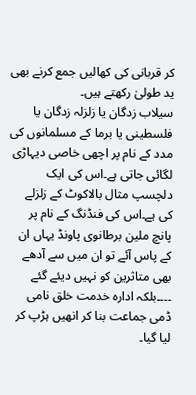کر قربانی کی کھالیں جمع کرنے بھی ید طولیٰ رکھتے ہیں۔
سیلاب زدگان یا زلزلہ زدگان یا فلسطینی یا برما کے مسلمانوں کی مدد کے نام پر اچھی خاصی دیہاڑی لگائی جاتی ہے۔اس کی ایک دلچسپ مثال بالاکوٹ کے زلزلے کی ہے۔اس کی فنڈنگ کے نام پر پانچ ملین برطانوی پاونڈ یہاں ان کے پاس آئے تو ان میں سے آدھے بھی متاثرین کو نہیں دیئے گئے ۔۔۔۔بلکہ ادارہ خدمت خلق نامی ڈمی جماعت بنا کر انھیں ہڑپ کر لیا گیا۔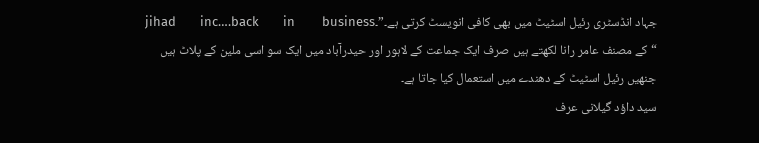جہاد انڈسٹری رئیل اسٹیٹ میں بھی کافی انویسٹ کرتی ہے۔”۔jihad        inc….back        in         business “کے مصنف عامر رانا لکھتے ہیں صرف ایک جماعت کے لاہور اور حیدرآباد میں ایک سو اسی ملین کے پلاٹ ہیں جنھیں رئیل اسٹیٹ کے دھندے میں استعمال کیا جاتا ہے۔
سید داؤد گیلانی عرف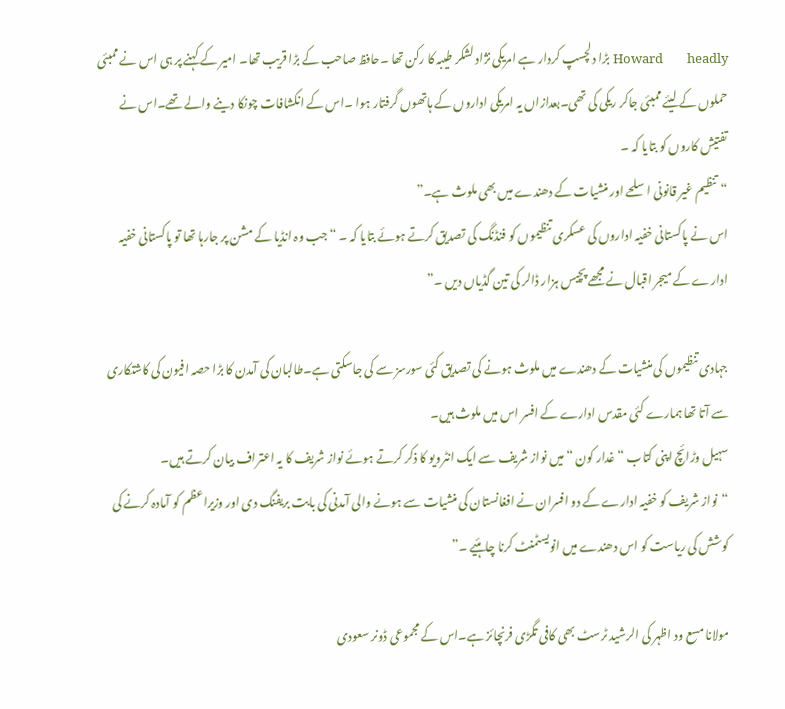Howard        headly بڑا دلچسپ کردار ہے امریکی نژاد لشکر طیبہ کا رکن تھا ۔حافظ صاحب کے بڑا قریب تھا۔ امیر کے کہنے پر ہی اس نے ممبئی حملوں کے لیئے ممبئی جاکر ریکی کی تھی۔بعدازاں یہ امریکی اداروں کے ہاتھوں گرفتار ہوا ۔اس کے انکشافات چونکا دینے والے تھے۔اس نے تفتیش کاروں کو بتایا کہ ۔
“تنظیم غیر قانونی اسلحے اور منشیات کے دھندے میں بھی ملوث ہے۔”
اس نے پاکستانی خفیہ اداروں کی عسکری تنظیموں کو فنڈنگ کی تصدیق کرتے ہوئے بتایا کہ ۔ “جب وہ انڈیا کے مشن پر جارہا تھا تو پاکستانی خفیہ ادارے کے میجر اقبال نے مجھے پچیس ہزار ڈالر کی تین گڈیاں دیں ۔”

جہادی تنظیموں کی منشیات کے دھندے میں ملوث ہونے کی تصدیق کئی سورسز سے کی جاسکتی ہے۔طالبان کی آمدن کا بڑا حصہ افیون کی کاشتکاری سے آتا تھا ہمارے کئی مقدس ادارے کے افسر اس میں ملوث ہیں۔
سہیل وڑائچ اپنی کتاب “غدار کون “میں نواز شریف سے ایک انٹرویو کا ذکر کرتے ہوئے نواز شریف کا یہ اعتراف بیان کرتے ہیں۔
“نواز شریف کو خفیہ ادارے کے دو افسران نے افغانستان کی منشیات سے ہونے والی آمدنی کی بابت بریفنگ دی اور وزیراعظم کو آمادہ کرنے کی کوشش کی ریاست کو اس دھندے میں انویسٹمنٹ کرنا چاہئیے ۔”

مولانا مسع ود اظہر کی الرشید ٹرسٹ بھی کافی تگڑی فرنچائز ہے۔اس کے مجموعی ڈونر سعودی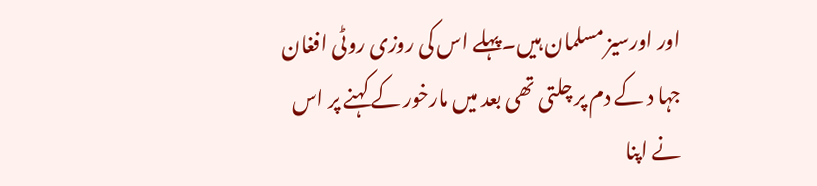اور اورسیز مسلمان ہیں۔پہلے اس کی روزی روٹی افغان جہا د کے دم پر چلتی تھی بعد میں مارخور کے کہنے پر اس نے اپنا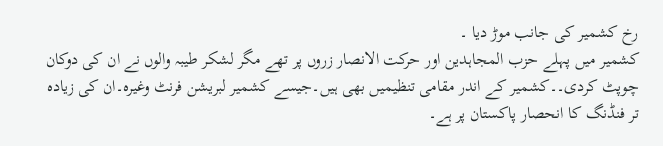رخ کشمیر کی جانب موڑ دیا ۔
کشمیر میں پہلے حزب المجاہدین اور حرکت الانصار زروں پر تھے مگر لشکر طیبہ والوں نے ان کی دوکان چوپٹ کردی۔۔کشمیر کے اندر مقامی تنظیمیں بھی ہیں۔جیسے کشمیر لبریشن فرنٹ وغیرہ۔ان کی زیادہ تر فنڈنگ کا انحصار پاکستان پر ہے۔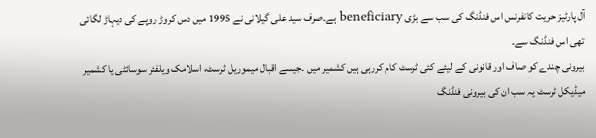آل پارٹیز حریت کانفرنس اس فنڈنگ کی سب سے بڑی beneficiary ہے۔صرف سید علی گیلانی نے 1995 میں دس کروڑ روپے کی دیہاڑ لگائی تھی اس فنڈنگ سے۔
بیرونی چندے کو صاف اور قانونی کے لیئے کئی ٹرسٹ کام کررہی ہیں کشمیر میں ۔جیسے اقبال میموریل ٹرسٹ، اسلامک ویلفئر سوسائٹی یا کشمیر میڈیکل ٹرسٹ یہ سب ان کی بیرونی فنڈنگ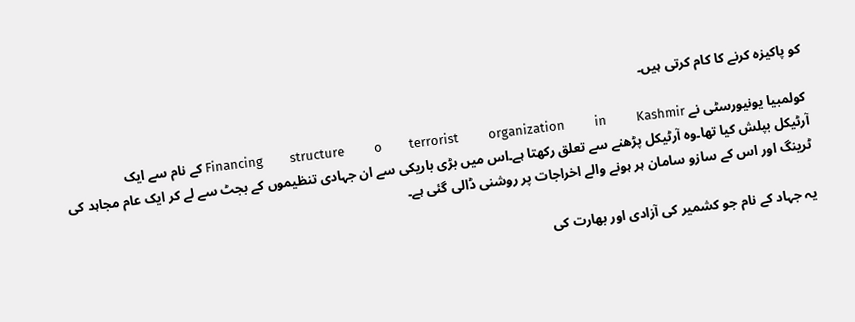کو پاکیزہ کرنے کا کام کرتی ہیں۔

کولمبیا یونیورسٹی نے Financing         structure          o         terrorist          organization          in          Kashmir کے نام سے ایک آرٹیکل بپلش کیا تھا۔وہ آرٹیکل پڑھنے سے تعلق رکھتا ہے۔اس میں بڑی باریکی سے ان جہادی تنظیموں کے بجٹ سے لے کر ایک عام مجاہد کی ٹرینگ اور اس کے سازو سامان ہر ہونے والے اخراجات پر روشنی ڈالی گئی ہے۔

یہ جہاد کے نام جو کشمیر کی آزادی اور بھارت کی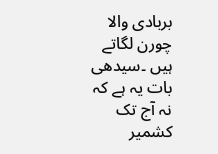بربادی والا چورن لگاتے ہیں ۔سیدھی بات یہ ہے کہ نہ آج تک کشمیر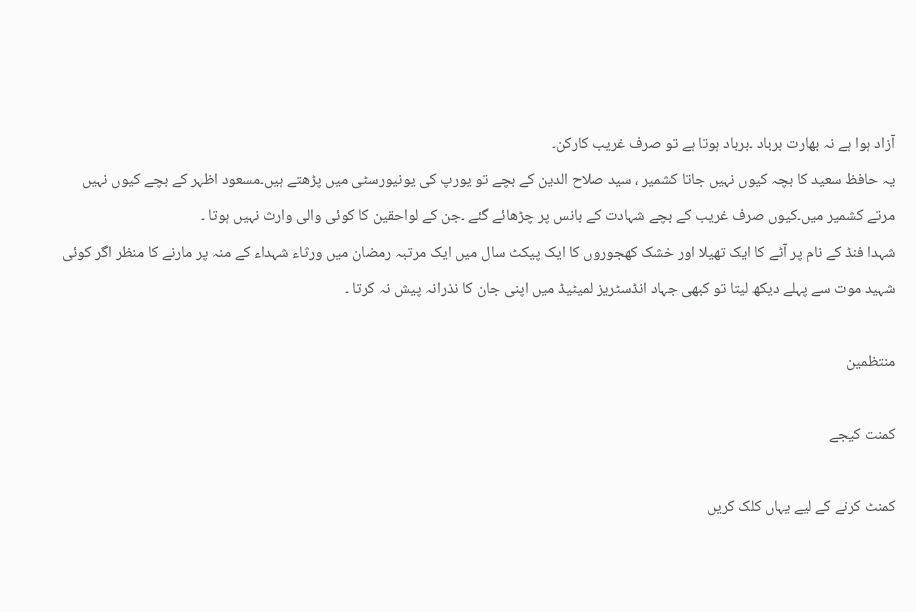آزاد ہوا ہے نہ بھارت برباد ۔برباد ہوتا ہے تو صرف غریب کارکن۔
یہ حافظ سعید کا بچہ کیوں نہیں جاتا کشمیر ، سید صلاح الدین کے بچے تو یورپ کی یونیورسٹی میں پڑھتے ہیں۔مسعود اظہر کے بچے کیوں نہیں مرتے کشمیر میں۔کیوں صرف غریب کے بچے شہادت کے بانس پر چڑھائے گئے ۔جن کے لواحقین کا کوئی والی وارث نہیں ہوتا ۔
شہدا فنڈ کے نام پر آٹے کا ایک تھیلا اور خشک کھجوروں کا ایک پیکٹ سال میں ایک مرتبہ رمضان میں ورثاء شہداء کے منہ پر مارنے کا منظر اگر کوئی شہید موت سے پہلے دیکھ لیتا تو کبھی جہاد انڈسٹریز لمیٹیڈ میں اپنی جان کا نذرانہ پیش نہ کرتا ۔

منتظمین

کمنت کیجے

کمنٹ کرنے کے لیے یہاں کلک کریں